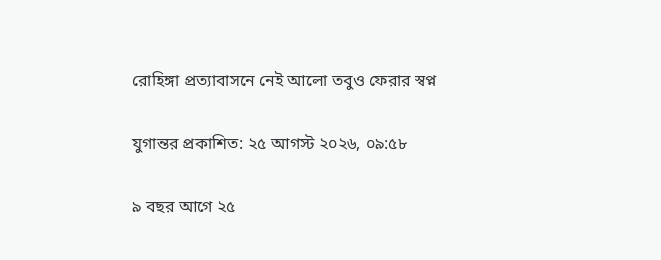রোহিঙ্গা প্রত্যাবাসনে নেই আলো তবুও ফেরার স্বপ্ন

যুগান্তর প্রকাশিত: ২৫ আগস্ট ২০২৬, ০৯:৫৮

৯ বছর আগে ২৫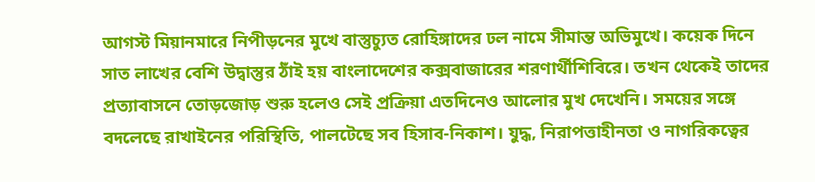আগস্ট মিয়ানমারে নিপীড়নের মুখে বাস্তুচ্যুত রোহিঙ্গাদের ঢল নামে সীমান্ত অভিমুখে। কয়েক দিনে সাত লাখের বেশি উদ্বাস্তুর ঠাঁই হয় বাংলাদেশের কক্সবাজারের শরণার্থীশিবিরে। তখন থেকেই তাদের প্রত্যাবাসনে তোড়জোড় শুরু হলেও সেই প্রক্রিয়া এতদিনেও আলোর মুখ দেখেনি। সময়ের সঙ্গে বদলেছে রাখাইনের পরিস্থিতি, পালটেছে সব হিসাব-নিকাশ। যুদ্ধ, নিরাপত্তাহীনতা ও নাগরিকত্বের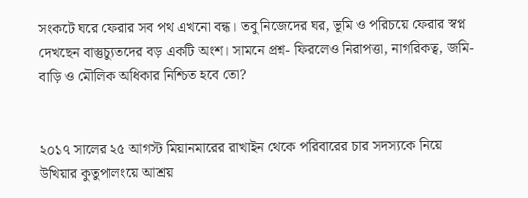সংকটে ঘরে ফেরার সব পথ এখনো বন্ধ। তবু নিজেদের ঘর, ভূমি ও পরিচয়ে ফেরার স্বপ্ন দেখছেন বাস্তুচ্যুতদের বড় একটি অংশ। সামনে প্রশ্ন- ফিরলেও নিরাপত্তা, নাগরিকত্ব, জমি-বাড়ি ও মৌলিক অধিকার নিশ্চিত হবে তো?


২০১৭ সালের ২৫ আগস্ট মিয়ানমারের রাখাইন থেকে পরিবারের চার সদস্যকে নিয়ে উখিয়ার কুতুপালংয়ে আশ্রয়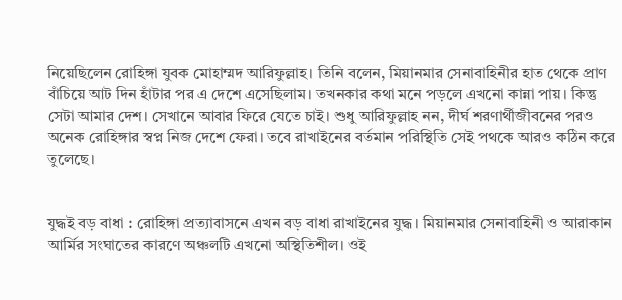নিয়েছিলেন রোহিঙ্গা যুবক মোহাম্মদ আরিফুল্লাহ। তিনি বলেন, মিয়ানমার সেনাবাহিনীর হাত থেকে প্রাণ বাঁচিয়ে আট দিন হাঁটার পর এ দেশে এসেছিলাম। তখনকার কথা মনে পড়লে এখনো কান্না পায়। কিন্তু সেটা আমার দেশ। সেখানে আবার ফিরে যেতে চাই। শুধু আরিফুল্লাহ নন, দীর্ঘ শরণার্থীজীবনের পরও অনেক রোহিঙ্গার স্বপ্ন নিজ দেশে ফেরা। তবে রাখাইনের বর্তমান পরিস্থিতি সেই পথকে আরও কঠিন করে তুলেছে।


যুদ্ধই বড় বাধা : রোহিঙ্গা প্রত্যাবাসনে এখন বড় বাধা রাখাইনের যুদ্ধ। মিয়ানমার সেনাবাহিনী ও আরাকান আর্মির সংঘাতের কারণে অঞ্চলটি এখনো অস্থিতিশীল। ওই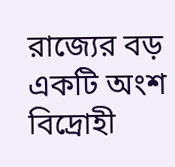রাজ্যের বড় একটি অংশ বিদ্রোহী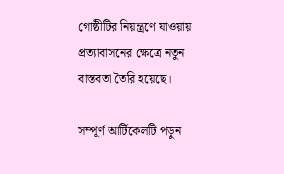গোষ্ঠীটির নিয়ন্ত্রণে যাওয়ায় প্রত্যাবাসনের ক্ষেত্রে নতুন বাস্তবতা তৈরি হয়েছে।

সম্পূর্ণ আর্টিকেলটি পড়ুন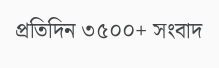প্রতিদিন ৩৫০০+ সংবাদ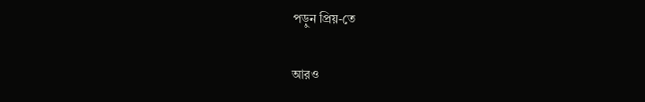পড়ুন প্রিয়-তে

আরও